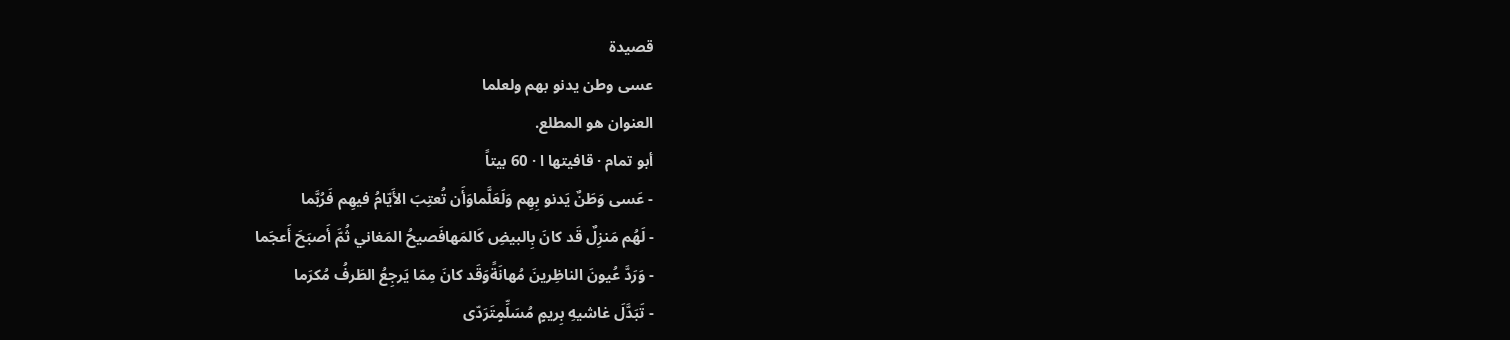قصيدة
عسى وطن يدنو بهم ولعلما
العنوان هو المطلع.
أبو تمام · قافيتها ا · 60 بيتاً
- عَسى وَطَنٌ يَدنو بِهِم وَلَعَلَّماوَأَن تُعتِبَ الأَيّامُ فيهِم فَرُبَّما
- لَهُم مَنزِلٌ قَد كانَ بِالبيضِ كَالمَهافَصيحُ المَغاني ثُمَّ أَصبَحَ أَعجَما
- وَرَدَّ عُيونَ الناظِرينَ مُهانَةًوَقَد كانَ مِمّا يَرجِعُ الطَرفُ مُكرَما
- تَبَدَّلَ غاشيهِ بِريمٍ مُسَلِّمٍتَرَدّى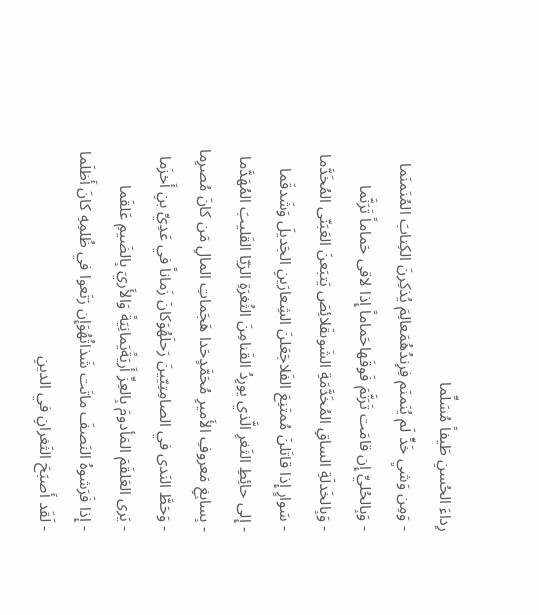رِداءَ الحُسنِ طَيفاً مُسَلِّما
- وَمِن وَشيِ خَدٍّ لَم يُنَمنَم فِرِندُهُمَعالِمَ يُذكِرنَ الكِتابَ المُنَمنَما
- وَبِالحُليِّ إِن قامَت تَرَنَّمَ فَوقَهاحَماماً إِذا لاقى حَماماً تَرَنَّما
- وَبِالخَدلَةِ الساقِ المُخَدَّمَةِ الشَوىقَلائِصَ يَتبَعنَ العَبَنّى المُخَدَّما
- سَوارٍ إِذا قاتَلنَ مُمتَنِعَ الفَلاجَعَلنَ الشِعارَينِ الجَديلَ وَشَدقَما
- إِلى حائِطِ الثَغرِ الَّذي يورِدُ القَنامِنَ الثُغرَةِ الرَيّا القَليبَ المُهَدَّما
- بِسابِغِ مَعروفِ الأَميرِ مُحَمَّدٍحَدا هَجَماتِ المالِ مَن كانَ مُصرِما
- وَحَطَّ النَدى في الصامِتِيّينَ رَحلَهُوَكانَ زَماناً في عَدِيِّ بنِ أَخزَما
- يَرى العَلقَمَ المَأدومَ بِالعِزِّ أَريَةًيَمانِيَةً وَالأَريَ بِالضَيمِ عَلقَما
- إِذا فَرَشوهُ النَصفَ ماتَت شَذاتُهُوَإِن رَتَعوا في ظُلمِهِ كانَ أَظلَما
- لَقَد أَصبَحَ الثَغرانِ في الدينِ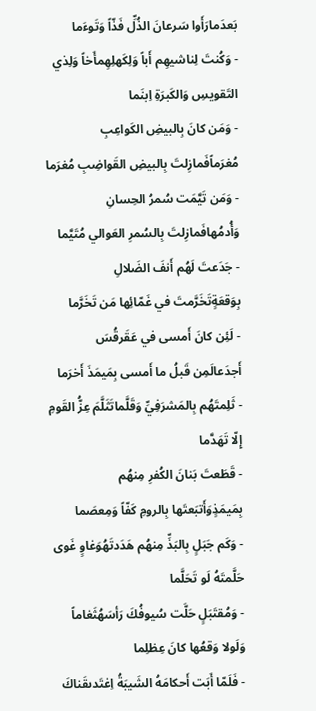بَعدَمارَأَوا سَرعانَ الذُلِّ فَذّاً وَتَوءَما
- وَكُنتَ لِناشيهِم أَباً وَلِكَهلِهِمأَخاً وَلِذي التَقويسِ وَالكَبرَةِ اِبنَما
- وَمَن كانَ بِالبيضِ الكَواعِبِ مُغرَماًفَمازِلتَ بِالبيضِ القَواضِبِ مُغرَما
- وَمَن تَيَّمَت سُمرُ الحِسانِ وَأُدمُهافَمازِلتَ بِالسُمرِ العَوالي مُتَيَّما
- جَدَعتَ لَهُم أَنفَ الضَلالِ بِوَقعَةٍتَخَرَّمتَ في غَمّائِها مَن تَخَرَّما
- لَئِن كانَ أَمسى في عَقَرقُسَ أَجدَعالَمِن قَبلُ ما أَمسى بِمَيمَذَ أَخرَما
- ثَلِمتَهُم بِالمَشرَفِيِّ وَقَلَّماتَثَلَّمَ عِزُّ القَومِ إِلّا تَهَدَّما
- قَطَعتَ بَنانَ الكُفرِ مِنهُم بِمَيمَذٍوَأَتبَعتَها بِالرومِ كَفّاً وَمِعصَما
- وَكَم جَبَلٍ بِالبَذِّ مِنهُم هَدَدتَهُوَغاوٍ غَوى حَلَّمتَهُ لَو تَحَلَّما
- وَمُقتَبَلٍ حَلَّت سُيوفُكَ رَأسَهُثَغاماً وَلَولا وَقعُها كانَ عِظلِما
- فَلَمّا أَبَت أَحكامَهُ الشَيبَةُ اِغتَدىقَناكَ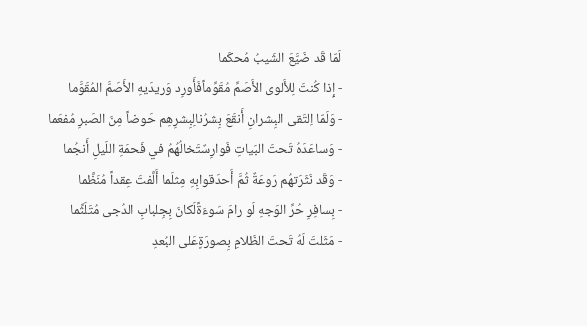لَمّا قَد ضَيَّعَ الشَيبُ مُحكَما
- إِذا كُنتَ لِلأَلوى الأَصَمِّ مُقَوِّماًفَأَورِد وَريدَيهِ الأَصَمَّ المُقَوَّما
- وَلَمّا اِلتَقى البِشرانِ أَنقَعَ بِشرُنالِبِشرِهِم حَوضاً مِنَ الصَبرِ مُفعَما
- وَساعَدَهُ تَحتَ البَياتِ فَوارِسٌتَخالُهُمُ في فَحمَةِ اللَيلِ أَنجُما
- وَقَد نَثَرَتهُم رَوعَةٌ ثُمَّ أَحدَقوابِهِ مِثلَما أَلَّفتَ عِقداً مُنَظَّما
- بِسافِرِ حُرِّ الوَجهِ لَو رامَ سَوءَةًلَكانَ بِجِلبابِ الدُجى مُتَلَثِّما
- مَثَلتَ لَهُ تَحتَ الظَلامِ بِصورَةٍعَلى البُعدِ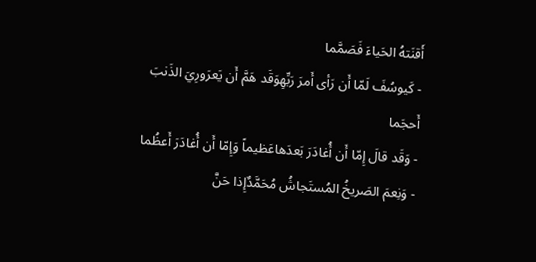أَقنَتهُ الحَياءَ فَصَمَّما
- كَيوسُفَ لَمّا أَن رَأى أَمرَ رَبِّهِوَقَد هَمَّ أَن يَعرَورِيَ الذَنبَ أَحجَما
- وَقَد قالَ إِمّا أَن أُغادَرَ بَعدَهاعَظيماً وَإِمّا أَن أُغادَرَ أَعظُما
- وَنِعمَ الصَريخُ المُستَجاشُ مُحَمَّدٌإِذا حَنَّ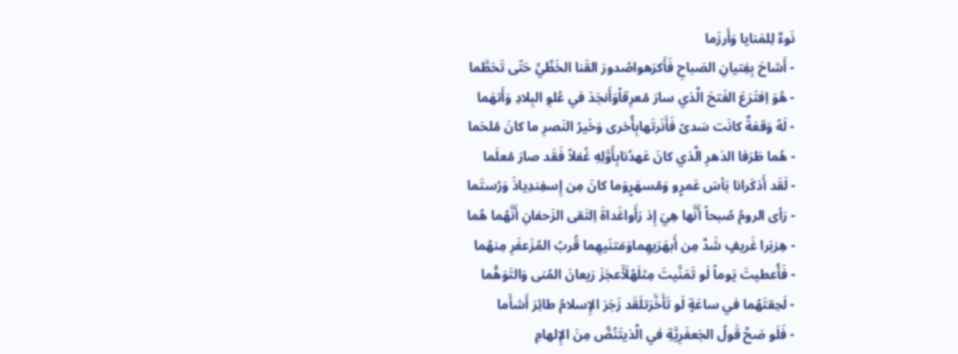نَوءٌ لِلمَنايا وَأَرزَما
- أَشاحَ بِفِتيانِ الصَباحِ فَأَكرَهواصُدورَ القَنا الخَطِّيِّ حَتّى تَحَطَّما
- هُوَ اِفتَرَعَ الفَتحَ الَّذي سارَ مُعرِقاًوَأَنجَدَ في عُلوِ البِلادِ وَأَتهَما
- لَهُ وَقعَةٌ كانَت سَدىً فَأَنَرتَهابِأُخرى وَخَيرُ النَصرِ ما كانَ مُلحَما
- هُما طَرَفا الدَهرِ الَّذي كانَ عَهدُنابِأَوَّلِهِ غُفلاً فَقَد صارَ مُعلَما
- لَقَد أَذكَرانا بَأسَ عَمرٍو وَمُسهَرٍوَما كانَ مِن إِسفِندِياذَ وَرُستَما
- رَأى الرومُ صُبحاً أَنَّها هِيَ إِذ رَأَواغَداةَ اِلتَقى الزَحفانِ أَنَّهُما هُما
- هِزبَرا غَريفٍ شَدَّ مِن أَبهَرَيهِماوَمَتنَيهِما قُربُ المُزَعفَرِ مِنهُما
- فَأُعطيتَ يَوماً لَو تَمَنَّيتَ مِثلَهُلَأَعجَزَ رَيعانَ المُنى وَالتَوَهُّما
- لَحِقتَهُما في ساعَةٍ لَو تَأَخَّرَتلَقَد زَجَرَ الإِسلامُ طائِرَ أَشأَما
- فَلَو صَحَّ قَولُ الجَعفَرِيَّةِ في الَّذيتَنُصُّ مِنَ الإِلهامِ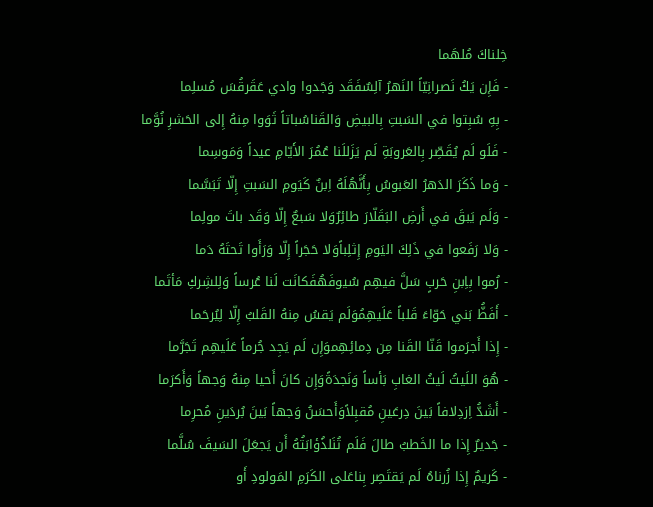خِلناكَ مُلهَما
- فَإِن يَكُ نَصرانِيّاً النَهرُ آلِسٌفَقَد وَجَدوا وادي عَقَرقُسَ مُسلِما
- بِهِ سُبِتوا في السَبتِ بِالبيضِ وَالقَناسُباتاً ثَوَوا مِنهُ إِلى الحَشرِ نُوَّما
- فَلَو لَم يُقَصِّر بِالعَروبَةِ لَم يَزَللَنا عُمُرَ الأَيّامِ عيداً وَمَوسِما
- وَما ذَكَرَ الدَهرُ العَبوسُ بِأَنَّهُلَهُ اِبنٌ كَيَومِ السَبتِ إِلّا تَبَسَّما
- وَلَم يَبقَ في أَرضِ البَقَلّارَ طائِرٌوَلا سَبعٌ إِلّا وَقَد باتَ مولِما
- وَلا رَفَعوا في ذَلِكَ اليَومِ إِثلِباًوَلا حَجَراً إِلّا وَرَأَوا تَحتَهُ دَما
- رُموا بِاِبنِ حَربٍ سَلَّ فيهِم سُيوفَهُفَكانَت لَنا عُرساً وَلِلشِركِ مَأتَما
- أَفَظُّ بَني حَوّاءَ قَلباً عَلَيهِمُوَلَم يَقسُ مِنهُ القَلبُ إِلّا لِيُرحَما
- إِذا أَجرَموا قَنّا القَنا مِن دِمائِهِموَإِن لَم يَجِد جُرماً عَلَيهِم تَجَرَّما
- هُوَ اللَيثُ لَيثُ الغابِ بَأساً وَنَجدَةًوَإِن كانَ أَحيا مِنهُ وَجهاً وَأَكرَما
- أَشَدُّ اِزدِلافاً بَينَ دِرعَينِ مُقبِلاًوَأَحسَنُ وَجهاً بَينَ بُردَينِ مُحرِما
- جَديرٌ إِذا ما الخَطبُ طالَ فَلَم تُنَلذُؤابَتُهُ أَن يَجعَلَ السَيفَ سُلَّما
- كَريمٌ إِذا زُرناهُ لَم يَقتَصِر بِناعَلى الكَرَمِ المَولودِ أَو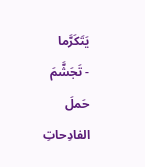يَتَكَرَّما
- تَجَشَّمَ حَملَ الفادِحاتِ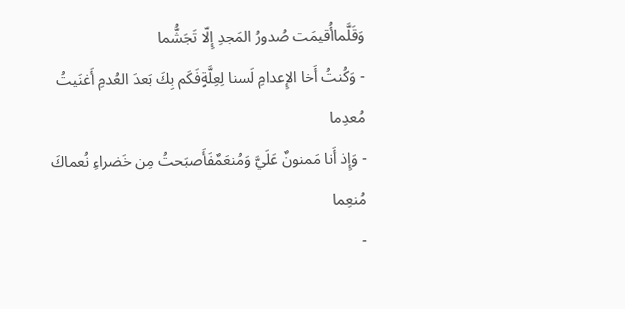وَقَلَّماأُقيمَت صُدورُ المَجدِ إِلّا تَجَشُّما
- وَكُنتُ أَخا الإِعدامِ لَسنا لِعِلَّةٍفَكَم بِكَ بَعدَ العُدمِ أَغنَيتُ مُعدِما
- وَإِذ أَنا مَمنونٌ عَلَيَّ وَمُنعَمٌفَأَصبَحتُ مِن خَضراءِ نُعماكَ مُنعِما
-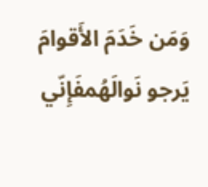وَمَن خَدَمَ الأَقوامَ يَرجو نَوالَهُمفَإِنّي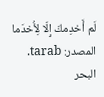لَم أَخدِمكَ إِلّا لِأُخدَما
المصدر: tarab. البحر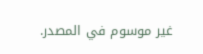غير موسوم في المصدر.